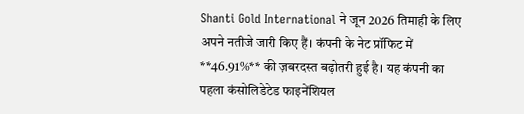Shanti Gold International ने जून 2026 तिमाही के लिए अपने नतीजे जारी किए हैं। कंपनी के नेट प्रॉफिट में **46.91%** की ज़बरदस्त बढ़ोतरी हुई है। यह कंपनी का पहला कंसोलिडेटेड फाइनेंशियल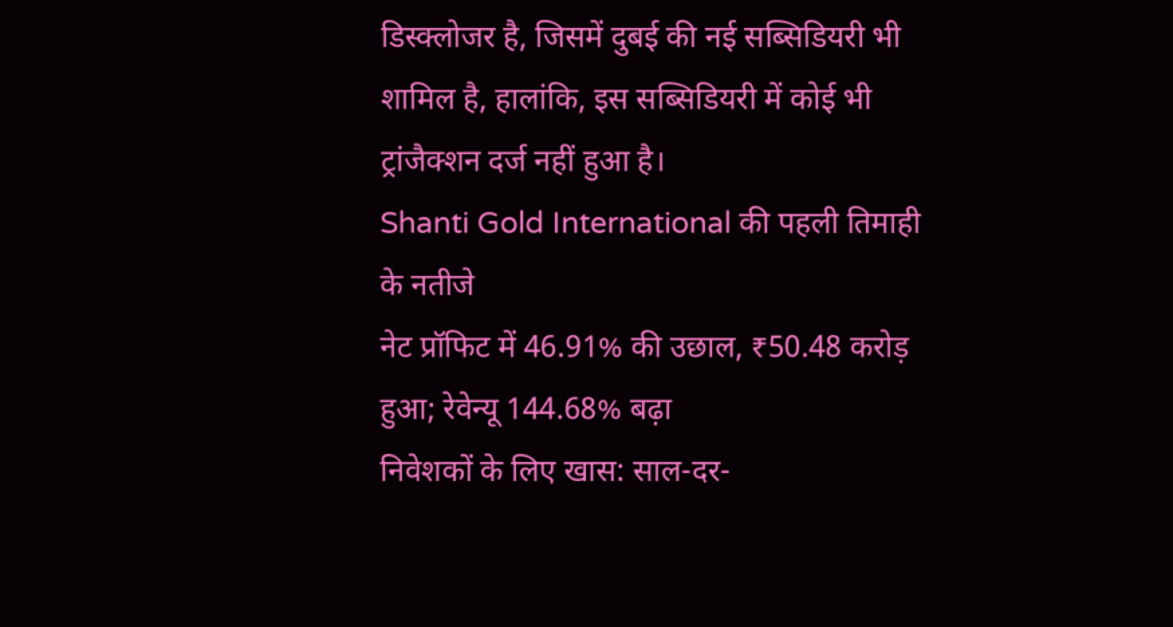डिस्क्लोजर है, जिसमें दुबई की नई सब्सिडियरी भी शामिल है, हालांकि, इस सब्सिडियरी में कोई भी ट्रांजैक्शन दर्ज नहीं हुआ है।
Shanti Gold International की पहली तिमाही के नतीजे
नेट प्रॉफिट में 46.91% की उछाल, ₹50.48 करोड़ हुआ; रेवेन्यू 144.68% बढ़ा
निवेशकों के लिए खास: साल-दर-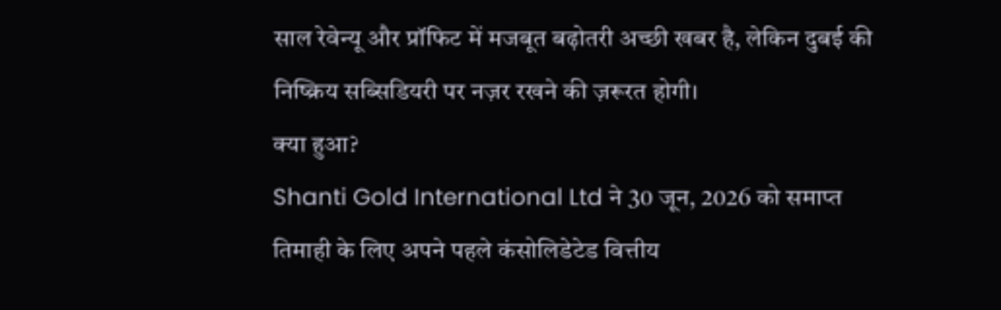साल रेवेन्यू और प्रॉफिट में मजबूत बढ़ोतरी अच्छी खबर है, लेकिन दुबई की निष्क्रिय सब्सिडियरी पर नज़र रखने की ज़रूरत होगी।
क्या हुआ?
Shanti Gold International Ltd ने 30 जून, 2026 को समाप्त तिमाही के लिए अपने पहले कंसोलिडेटेड वित्तीय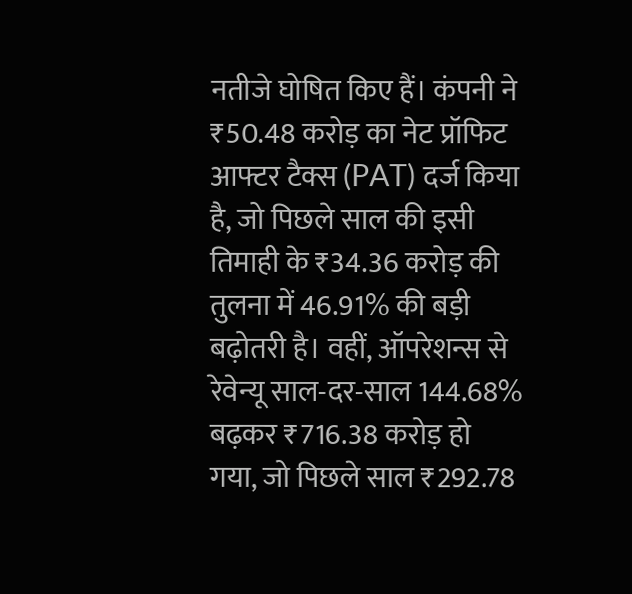नतीजे घोषित किए हैं। कंपनी ने ₹50.48 करोड़ का नेट प्रॉफिट आफ्टर टैक्स (PAT) दर्ज किया है, जो पिछले साल की इसी तिमाही के ₹34.36 करोड़ की तुलना में 46.91% की बड़ी बढ़ोतरी है। वहीं, ऑपरेशन्स से रेवेन्यू साल-दर-साल 144.68% बढ़कर ₹716.38 करोड़ हो गया, जो पिछले साल ₹292.78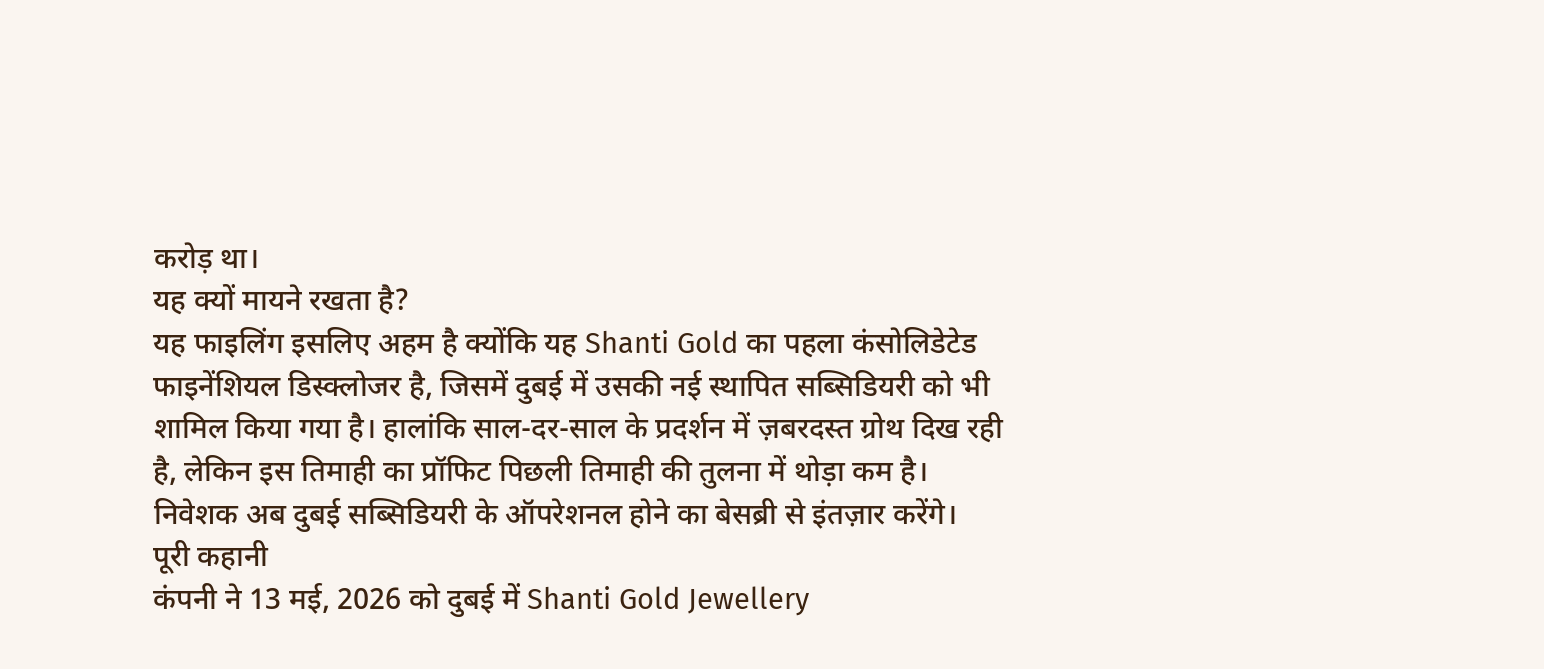करोड़ था।
यह क्यों मायने रखता है?
यह फाइलिंग इसलिए अहम है क्योंकि यह Shanti Gold का पहला कंसोलिडेटेड फाइनेंशियल डिस्क्लोजर है, जिसमें दुबई में उसकी नई स्थापित सब्सिडियरी को भी शामिल किया गया है। हालांकि साल-दर-साल के प्रदर्शन में ज़बरदस्त ग्रोथ दिख रही है, लेकिन इस तिमाही का प्रॉफिट पिछली तिमाही की तुलना में थोड़ा कम है। निवेशक अब दुबई सब्सिडियरी के ऑपरेशनल होने का बेसब्री से इंतज़ार करेंगे।
पूरी कहानी
कंपनी ने 13 मई, 2026 को दुबई में Shanti Gold Jewellery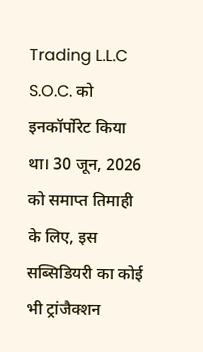Trading L.L.C S.O.C. को इनकॉर्पोरेट किया था। 30 जून, 2026 को समाप्त तिमाही के लिए, इस सब्सिडियरी का कोई भी ट्रांजैक्शन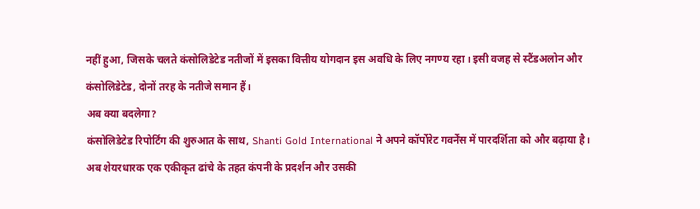नहीं हुआ, जिसके चलते कंसोलिडेटेड नतीजों में इसका वित्तीय योगदान इस अवधि के लिए नगण्य रहा। इसी वजह से स्टैंडअलोन और कंसोलिडेटेड, दोनों तरह के नतीजे समान हैं।
अब क्या बदलेगा?
कंसोलिडेटेड रिपोर्टिंग की शुरुआत के साथ, Shanti Gold International ने अपने कॉर्पोरेट गवर्नेंस में पारदर्शिता को और बढ़ाया है। अब शेयरधारक एक एकीकृत ढांचे के तहत कंपनी के प्रदर्शन और उसकी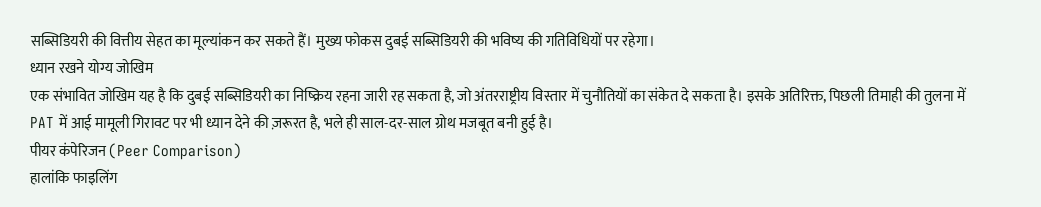सब्सिडियरी की वित्तीय सेहत का मूल्यांकन कर सकते हैं। मुख्य फोकस दुबई सब्सिडियरी की भविष्य की गतिविधियों पर रहेगा।
ध्यान रखने योग्य जोखिम
एक संभावित जोखिम यह है कि दुबई सब्सिडियरी का निष्क्रिय रहना जारी रह सकता है, जो अंतरराष्ट्रीय विस्तार में चुनौतियों का संकेत दे सकता है। इसके अतिरिक्त, पिछली तिमाही की तुलना में PAT में आई मामूली गिरावट पर भी ध्यान देने की ज़रूरत है, भले ही साल-दर-साल ग्रोथ मजबूत बनी हुई है।
पीयर कंपेरिजन (Peer Comparison)
हालांकि फाइलिंग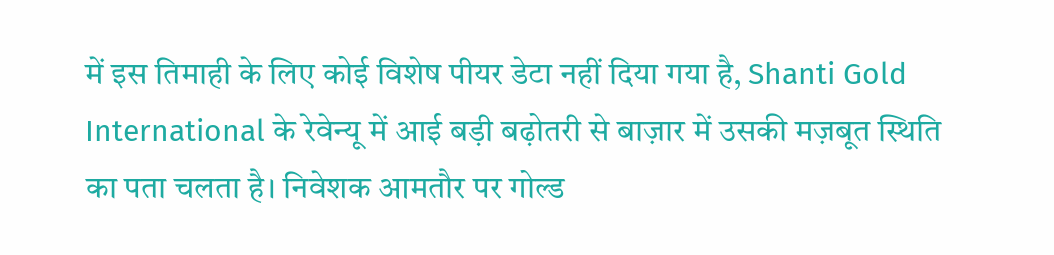में इस तिमाही के लिए कोई विशेष पीयर डेटा नहीं दिया गया है, Shanti Gold International के रेवेन्यू में आई बड़ी बढ़ोतरी से बाज़ार में उसकी मज़बूत स्थिति का पता चलता है। निवेशक आमतौर पर गोल्ड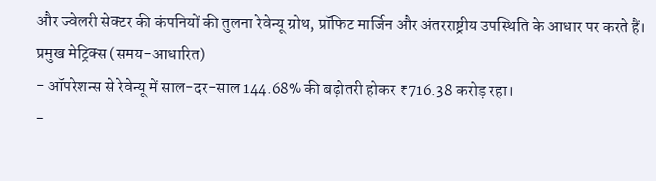और ज्वेलरी सेक्टर की कंपनियों की तुलना रेवेन्यू ग्रोथ, प्रॉफिट मार्जिन और अंतरराष्ट्रीय उपस्थिति के आधार पर करते हैं।
प्रमुख मेट्रिक्स (समय-आधारित)
- ऑपरेशन्स से रेवेन्यू में साल-दर-साल 144.68% की बढ़ोतरी होकर ₹716.38 करोड़ रहा।
-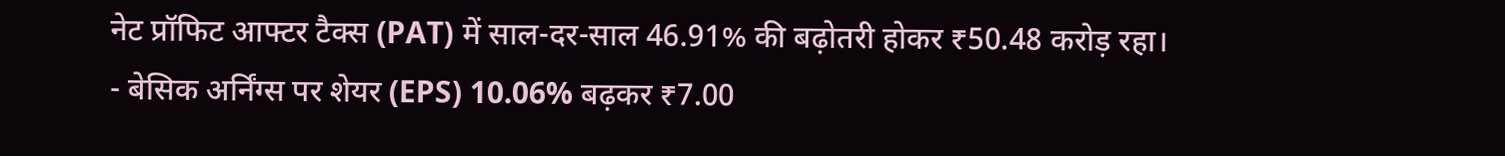नेट प्रॉफिट आफ्टर टैक्स (PAT) में साल-दर-साल 46.91% की बढ़ोतरी होकर ₹50.48 करोड़ रहा।
- बेसिक अर्निंग्स पर शेयर (EPS) 10.06% बढ़कर ₹7.00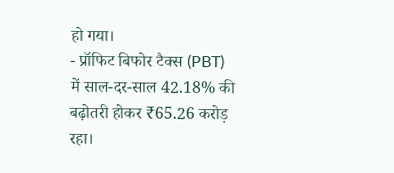हो गया।
- प्रॉफिट बिफोर टैक्स (PBT) में साल-दर-साल 42.18% की बढ़ोतरी होकर ₹65.26 करोड़ रहा।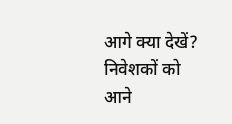आगे क्या देखें?
निवेशकों को आने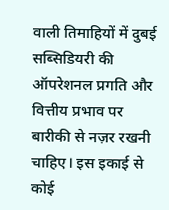वाली तिमाहियों में दुबई सब्सिडियरी की ऑपरेशनल प्रगति और वित्तीय प्रभाव पर बारीकी से नज़र रखनी चाहिए। इस इकाई से कोई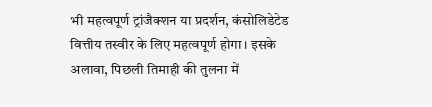भी महत्वपूर्ण ट्रांजैक्शन या प्रदर्शन, कंसोलिडेटेड वित्तीय तस्वीर के लिए महत्वपूर्ण होगा। इसके अलावा, पिछली तिमाही की तुलना में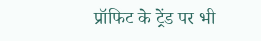प्रॉफिट के ट्रेंड पर भी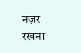नज़र रखना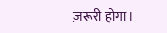ज़रूरी होगा।